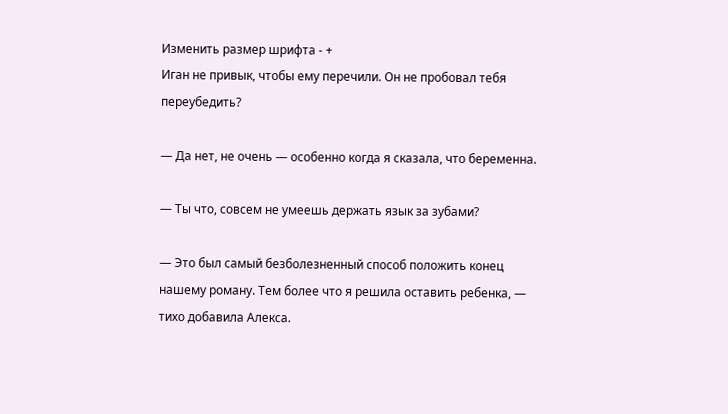Изменить размер шрифта - +
Иган не привык, чтобы ему перечили. Он не пробовал тебя переубедить?

— Да нет, не очень — особенно когда я сказала, что беременна.

— Ты что, совсем не умеешь держать язык за зубами?

— Это был самый безболезненный способ положить конец нашему роману. Тем более что я решила оставить ребенка, — тихо добавила Алекса.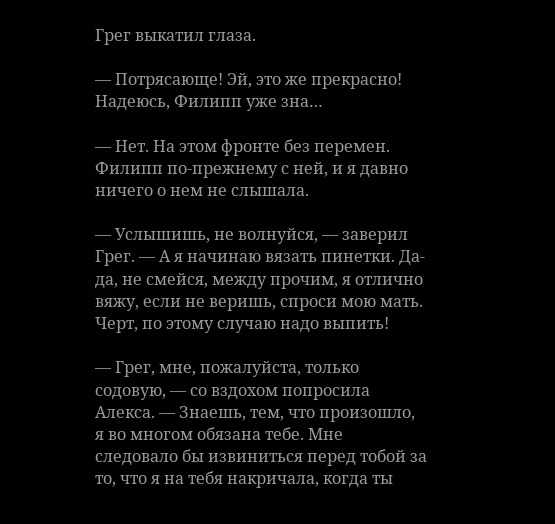Грег выкатил глаза.

— Потрясающе! Эй, это же прекрасно! Надеюсь, Филипп уже зна…

— Нет. На этом фронте без перемен. Филипп по-прежнему с ней, и я давно ничего о нем не слышала.

— Услышишь, не волнуйся, — заверил Грег. — А я начинаю вязать пинетки. Да-да, не смейся, между прочим, я отлично вяжу, если не веришь, спроси мою мать. Черт, по этому случаю надо выпить!

— Грег, мне, пожалуйста, только содовую, — со вздохом попросила Алекса. — Знаешь, тем, что произошло, я во многом обязана тебе. Мне следовало бы извиниться перед тобой за то, что я на тебя накричала, когда ты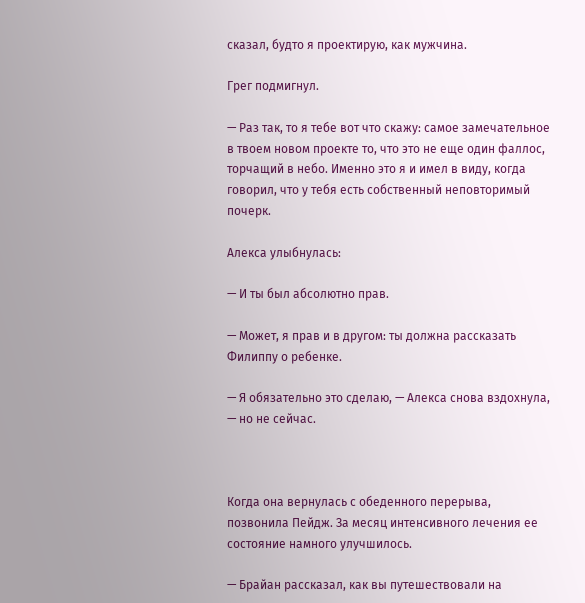сказал, будто я проектирую, как мужчина.

Грег подмигнул.

— Раз так, то я тебе вот что скажу: самое замечательное в твоем новом проекте то, что это не еще один фаллос, торчащий в небо. Именно это я и имел в виду, когда говорил, что у тебя есть собственный неповторимый почерк.

Алекса улыбнулась:

— И ты был абсолютно прав.

— Может, я прав и в другом: ты должна рассказать Филиппу о ребенке.

— Я обязательно это сделаю, — Алекса снова вздохнула, — но не сейчас.



Когда она вернулась с обеденного перерыва, позвонила Пейдж. За месяц интенсивного лечения ее состояние намного улучшилось.

— Брайан рассказал, как вы путешествовали на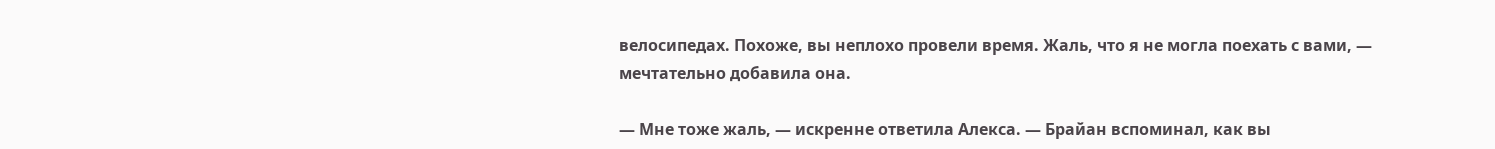велосипедах. Похоже, вы неплохо провели время. Жаль, что я не могла поехать с вами, — мечтательно добавила она.

— Мне тоже жаль, — искренне ответила Алекса. — Брайан вспоминал, как вы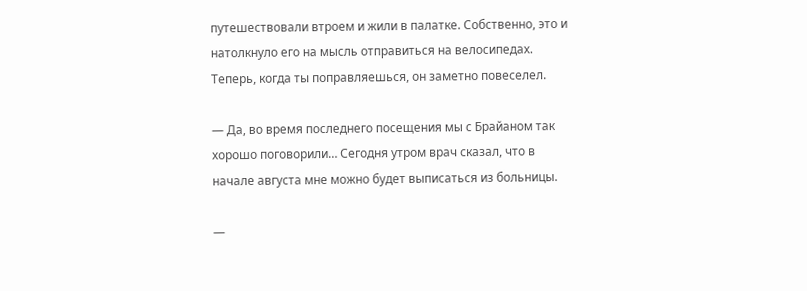путешествовали втроем и жили в палатке. Собственно, это и натолкнуло его на мысль отправиться на велосипедах. Теперь, когда ты поправляешься, он заметно повеселел.

— Да, во время последнего посещения мы с Брайаном так хорошо поговорили… Сегодня утром врач сказал, что в начале августа мне можно будет выписаться из больницы.

—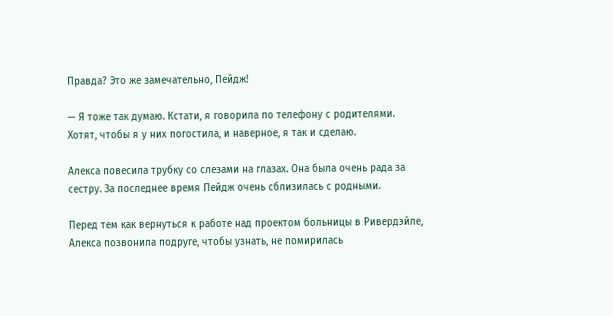Правда? Это же замечательно, Пейдж!

— Я тоже так думаю. Кстати, я говорила по телефону с родителями. Хотят, чтобы я у них погостила, и наверное, я так и сделаю.

Алекса повесила трубку со слезами на глазах. Она была очень рада за сестру. За последнее время Пейдж очень сблизилась с родными.

Перед тем как вернуться к работе над проектом больницы в Ривердэйле, Алекса позвонила подруге, чтобы узнать, не помирилась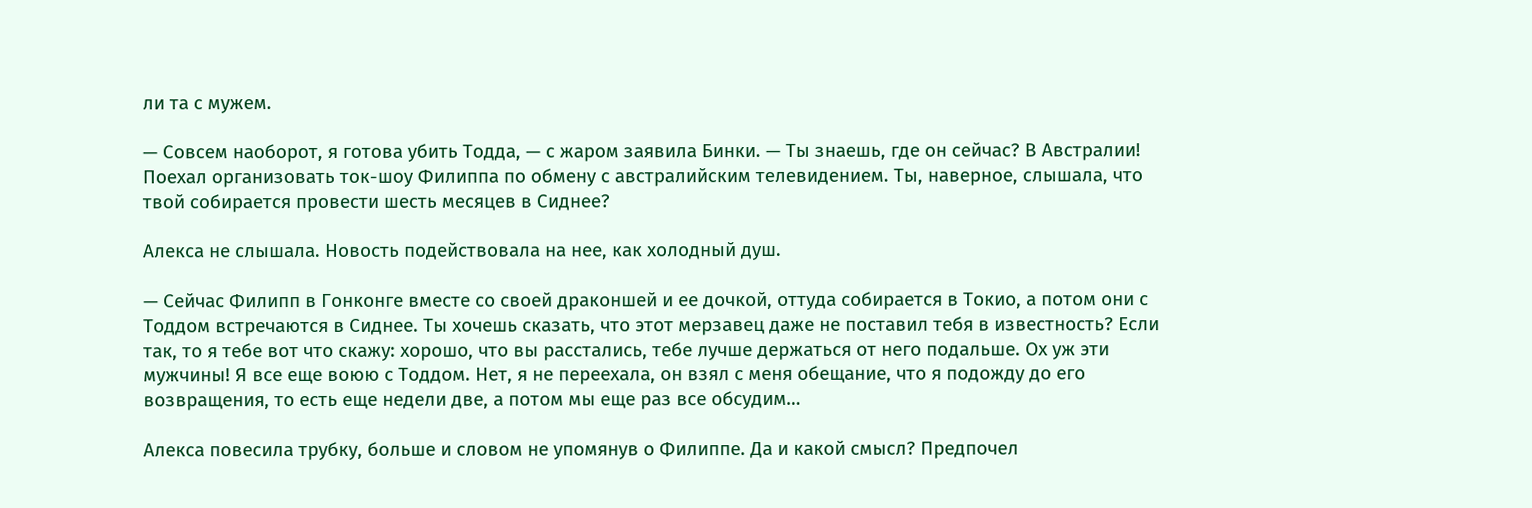ли та с мужем.

— Совсем наоборот, я готова убить Тодда, — с жаром заявила Бинки. — Ты знаешь, где он сейчас? В Австралии! Поехал организовать ток-шоу Филиппа по обмену с австралийским телевидением. Ты, наверное, слышала, что твой собирается провести шесть месяцев в Сиднее?

Алекса не слышала. Новость подействовала на нее, как холодный душ.

— Сейчас Филипп в Гонконге вместе со своей драконшей и ее дочкой, оттуда собирается в Токио, а потом они с Тоддом встречаются в Сиднее. Ты хочешь сказать, что этот мерзавец даже не поставил тебя в известность? Если так, то я тебе вот что скажу: хорошо, что вы расстались, тебе лучше держаться от него подальше. Ох уж эти мужчины! Я все еще воюю с Тоддом. Нет, я не переехала, он взял с меня обещание, что я подожду до его возвращения, то есть еще недели две, а потом мы еще раз все обсудим…

Алекса повесила трубку, больше и словом не упомянув о Филиппе. Да и какой смысл? Предпочел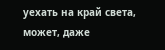уехать на край света, может, даже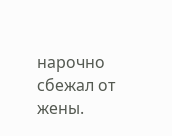нарочно сбежал от жены.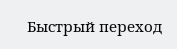Быстрый переход